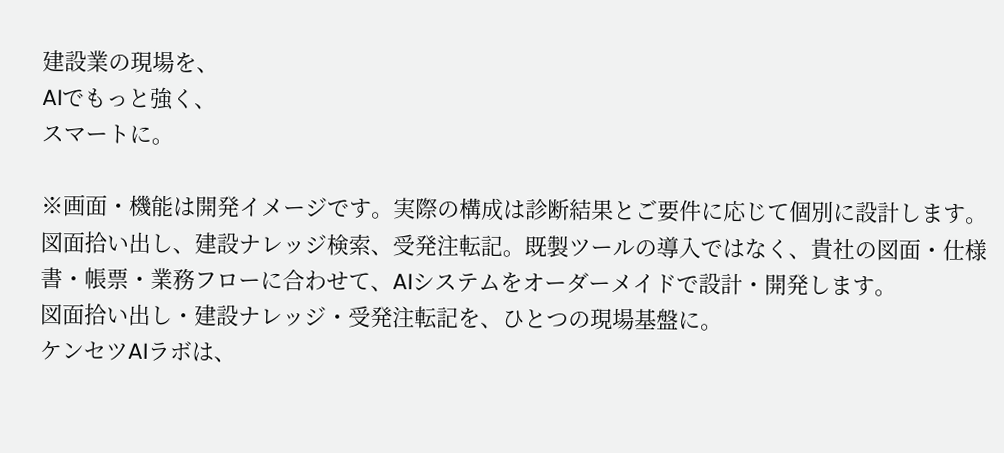建設業の現場を、
AIでもっと強く、
スマートに。

※画面・機能は開発イメージです。実際の構成は診断結果とご要件に応じて個別に設計します。
図面拾い出し、建設ナレッジ検索、受発注転記。既製ツールの導入ではなく、貴社の図面・仕様書・帳票・業務フローに合わせて、AIシステムをオーダーメイドで設計・開発します。
図面拾い出し・建設ナレッジ・受発注転記を、ひとつの現場基盤に。
ケンセツAIラボは、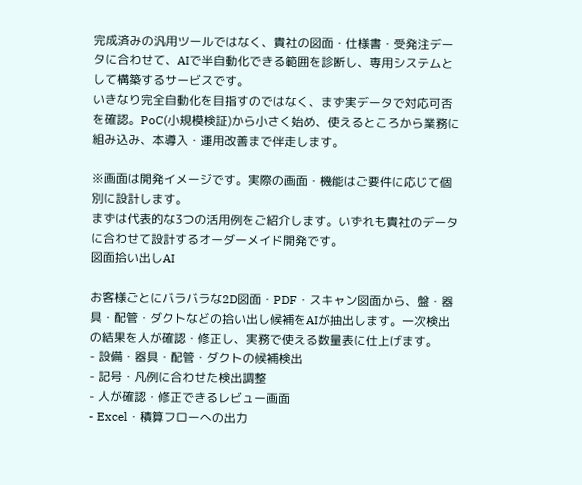完成済みの汎用ツールではなく、貴社の図面・仕様書・受発注データに合わせて、AIで半自動化できる範囲を診断し、専用システムとして構築するサービスです。
いきなり完全自動化を目指すのではなく、まず実データで対応可否を確認。PoC(小規模検証)から小さく始め、使えるところから業務に組み込み、本導入・運用改善まで伴走します。

※画面は開発イメージです。実際の画面・機能はご要件に応じて個別に設計します。
まずは代表的な3つの活用例をご紹介します。いずれも貴社のデータに合わせて設計するオーダーメイド開発です。
図面拾い出しAI

お客様ごとにバラバラな2D図面・PDF・スキャン図面から、盤・器具・配管・ダクトなどの拾い出し候補をAIが抽出します。一次検出の結果を人が確認・修正し、実務で使える数量表に仕上げます。
- 設備・器具・配管・ダクトの候補検出
- 記号・凡例に合わせた検出調整
- 人が確認・修正できるレビュー画面
- Excel・積算フローへの出力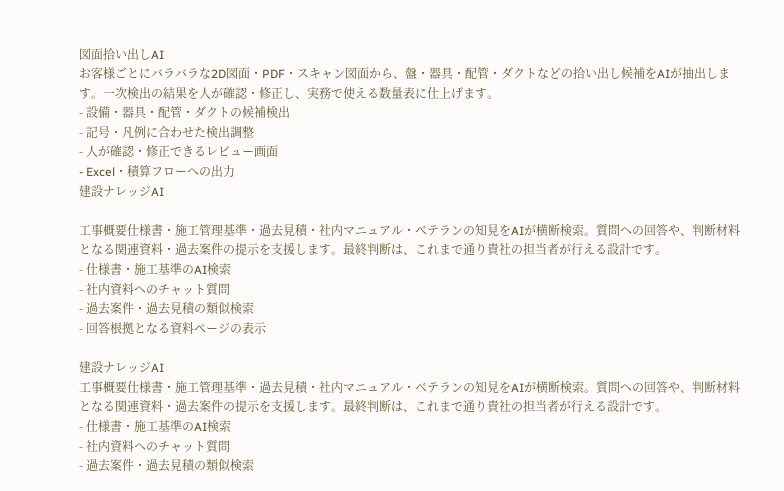図面拾い出しAI
お客様ごとにバラバラな2D図面・PDF・スキャン図面から、盤・器具・配管・ダクトなどの拾い出し候補をAIが抽出します。一次検出の結果を人が確認・修正し、実務で使える数量表に仕上げます。
- 設備・器具・配管・ダクトの候補検出
- 記号・凡例に合わせた検出調整
- 人が確認・修正できるレビュー画面
- Excel・積算フローへの出力
建設ナレッジAI

工事概要仕様書・施工管理基準・過去見積・社内マニュアル・ベテランの知見をAIが横断検索。質問への回答や、判断材料となる関連資料・過去案件の提示を支援します。最終判断は、これまで通り貴社の担当者が行える設計です。
- 仕様書・施工基準のAI検索
- 社内資料へのチャット質問
- 過去案件・過去見積の類似検索
- 回答根拠となる資料ページの表示

建設ナレッジAI
工事概要仕様書・施工管理基準・過去見積・社内マニュアル・ベテランの知見をAIが横断検索。質問への回答や、判断材料となる関連資料・過去案件の提示を支援します。最終判断は、これまで通り貴社の担当者が行える設計です。
- 仕様書・施工基準のAI検索
- 社内資料へのチャット質問
- 過去案件・過去見積の類似検索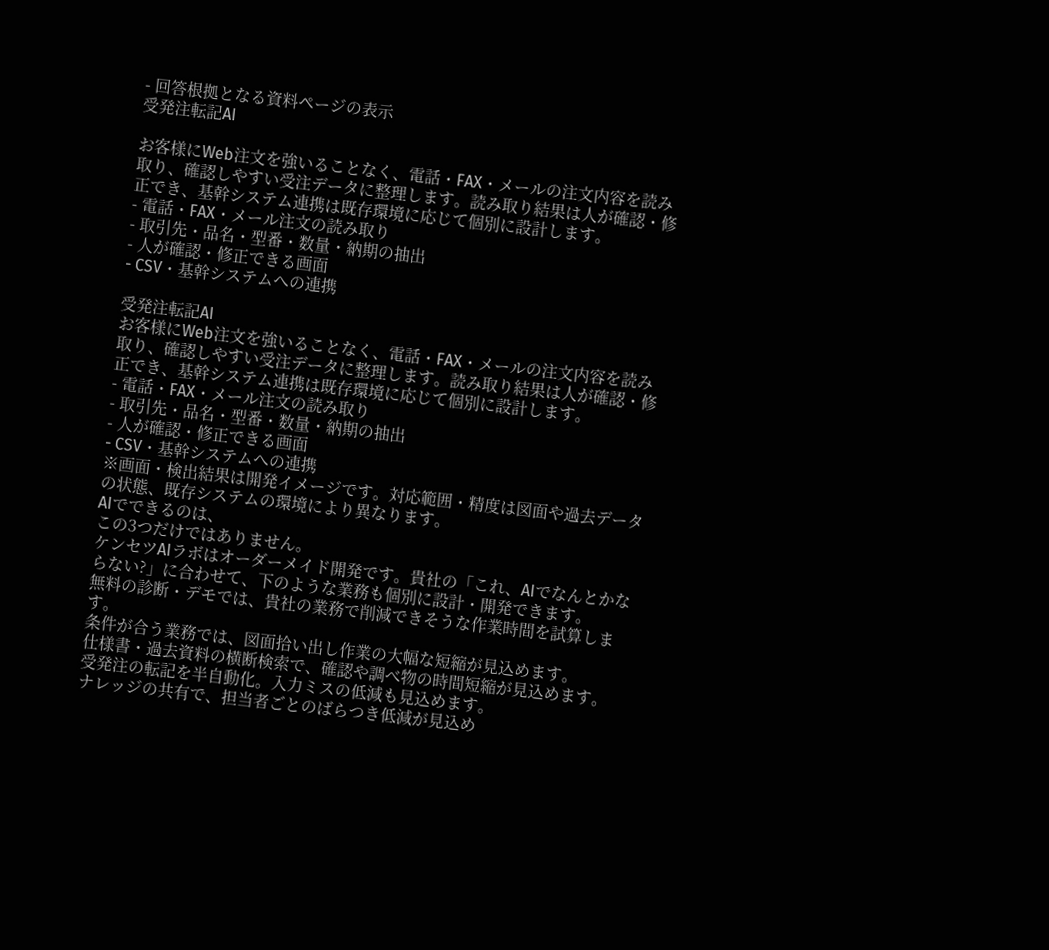- 回答根拠となる資料ページの表示
受発注転記AI

お客様にWeb注文を強いることなく、電話・FAX・メールの注文内容を読み取り、確認しやすい受注データに整理します。読み取り結果は人が確認・修正でき、基幹システム連携は既存環境に応じて個別に設計します。
- 電話・FAX・メール注文の読み取り
- 取引先・品名・型番・数量・納期の抽出
- 人が確認・修正できる画面
- CSV・基幹システムへの連携

受発注転記AI
お客様にWeb注文を強いることなく、電話・FAX・メールの注文内容を読み取り、確認しやすい受注データに整理します。読み取り結果は人が確認・修正でき、基幹システム連携は既存環境に応じて個別に設計します。
- 電話・FAX・メール注文の読み取り
- 取引先・品名・型番・数量・納期の抽出
- 人が確認・修正できる画面
- CSV・基幹システムへの連携
※画面・検出結果は開発イメージです。対応範囲・精度は図面や過去データの状態、既存システムの環境により異なります。
AIでできるのは、
この3つだけではありません。
ケンセツAIラボはオーダーメイド開発です。貴社の「これ、AIでなんとかならない?」に合わせて、下のような業務も個別に設計・開発できます。
無料の診断・デモでは、貴社の業務で削減できそうな作業時間を試算します。
条件が合う業務では、図面拾い出し作業の大幅な短縮が見込めます。
仕様書・過去資料の横断検索で、確認や調べ物の時間短縮が見込めます。
受発注の転記を半自動化。入力ミスの低減も見込めます。
ナレッジの共有で、担当者ごとのばらつき低減が見込め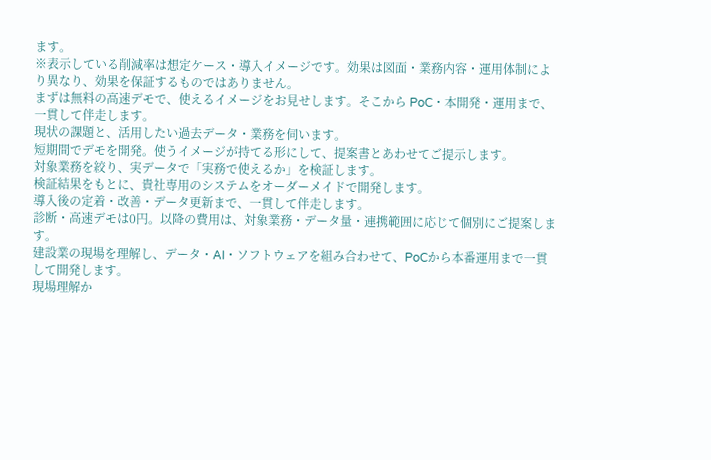ます。
※表示している削減率は想定ケース・導入イメージです。効果は図面・業務内容・運用体制により異なり、効果を保証するものではありません。
まずは無料の高速デモで、使えるイメージをお見せします。そこから PoC・本開発・運用まで、一貫して伴走します。
現状の課題と、活用したい過去データ・業務を伺います。
短期間でデモを開発。使うイメージが持てる形にして、提案書とあわせてご提示します。
対象業務を絞り、実データで「実務で使えるか」を検証します。
検証結果をもとに、貴社専用のシステムをオーダーメイドで開発します。
導入後の定着・改善・データ更新まで、一貫して伴走します。
診断・高速デモは0円。以降の費用は、対象業務・データ量・連携範囲に応じて個別にご提案します。
建設業の現場を理解し、データ・AI・ソフトウェアを組み合わせて、PoCから本番運用まで一貫して開発します。
現場理解か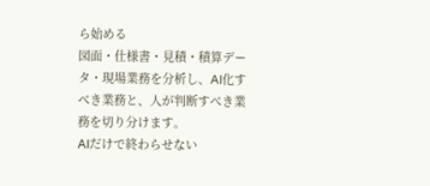ら始める
図面・仕様書・見積・積算データ・現場業務を分析し、AI化すべき業務と、人が判断すべき業務を切り分けます。
AIだけで終わらせない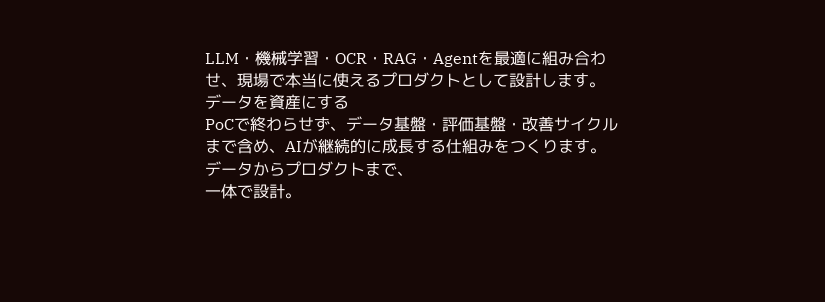LLM・機械学習・OCR・RAG・Agentを最適に組み合わせ、現場で本当に使えるプロダクトとして設計します。
データを資産にする
PoCで終わらせず、データ基盤・評価基盤・改善サイクルまで含め、AIが継続的に成長する仕組みをつくります。
データからプロダクトまで、
一体で設計。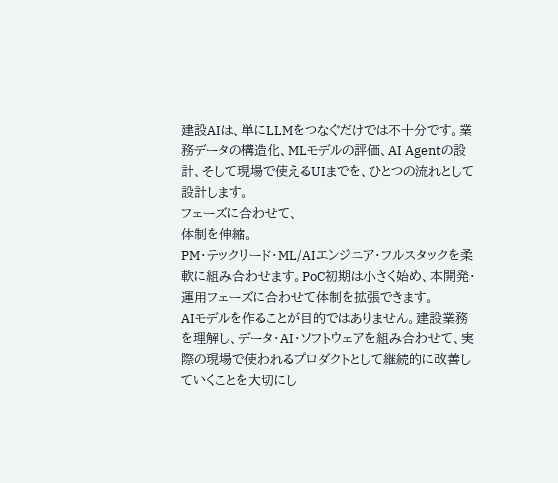建設AIは、単にLLMをつなぐだけでは不十分です。業務データの構造化、MLモデルの評価、AI Agentの設計、そして現場で使えるUIまでを、ひとつの流れとして設計します。
フェーズに合わせて、
体制を伸縮。
PM・テックリード・ML/AIエンジニア・フルスタックを柔軟に組み合わせます。PoC初期は小さく始め、本開発・運用フェーズに合わせて体制を拡張できます。
AIモデルを作ることが目的ではありません。建設業務を理解し、データ・AI・ソフトウェアを組み合わせて、実際の現場で使われるプロダクトとして継続的に改善していくことを大切にし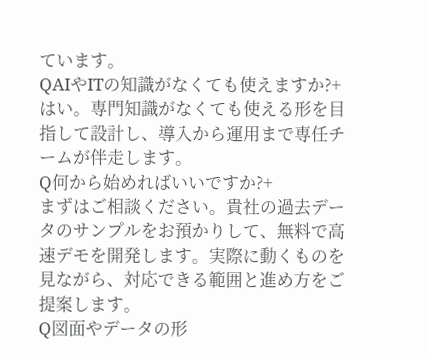ています。
QAIやITの知識がなくても使えますか?+
はい。専門知識がなくても使える形を目指して設計し、導入から運用まで専任チームが伴走します。
Q何から始めればいいですか?+
まずはご相談ください。貴社の過去データのサンプルをお預かりして、無料で高速デモを開発します。実際に動くものを見ながら、対応できる範囲と進め方をご提案します。
Q図面やデータの形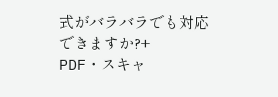式がバラバラでも対応できますか?+
PDF・スキャ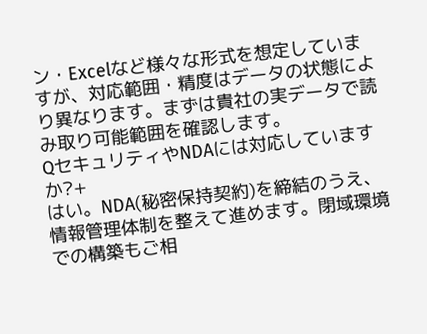ン・Excelなど様々な形式を想定していますが、対応範囲・精度はデータの状態により異なります。まずは貴社の実データで読み取り可能範囲を確認します。
QセキュリティやNDAには対応していますか?+
はい。NDA(秘密保持契約)を締結のうえ、情報管理体制を整えて進めます。閉域環境での構築もご相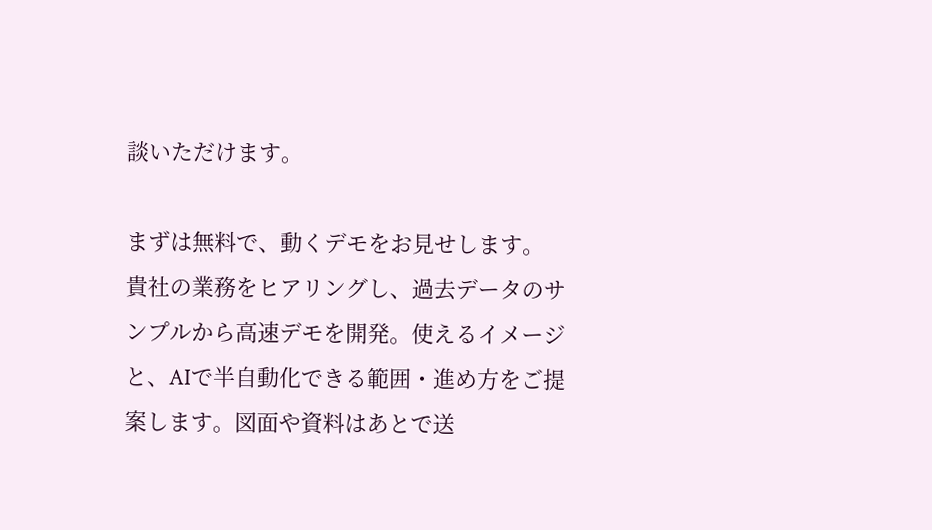談いただけます。

まずは無料で、動くデモをお見せします。
貴社の業務をヒアリングし、過去データのサンプルから高速デモを開発。使えるイメージと、AIで半自動化できる範囲・進め方をご提案します。図面や資料はあとで送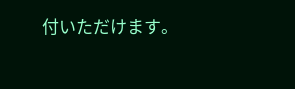付いただけます。